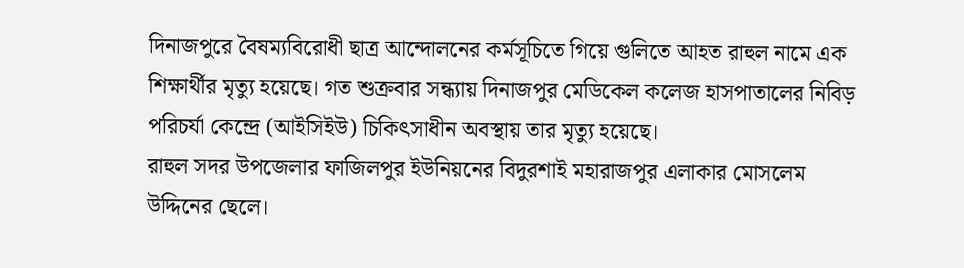দিনাজপুরে বৈষম্যবিরোধী ছাত্র আন্দোলনের কর্মসূচিতে গিয়ে গুলিতে আহত রাহুল নামে এক শিক্ষার্থীর মৃত্যু হয়েছে। গত শুক্রবার সন্ধ্যায় দিনাজপুর মেডিকেল কলেজ হাসপাতালের নিবিড় পরিচর্যা কেন্দ্রে (আইসিইউ) চিকিৎসাধীন অবস্থায় তার মৃত্যু হয়েছে।
রাহুল সদর উপজেলার ফাজিলপুর ইউনিয়নের বিদুরশাই মহারাজপুর এলাকার মোসলেম উদ্দিনের ছেলে।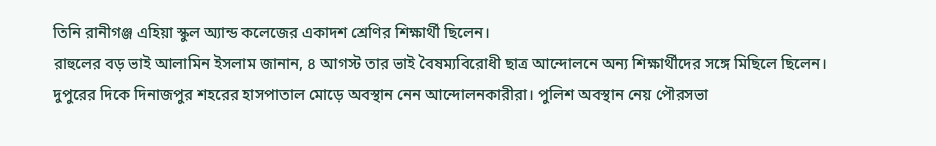তিনি রানীগঞ্জ এহিয়া স্কুল অ্যান্ড কলেজের একাদশ শ্রেণির শিক্ষার্থী ছিলেন।
রাহুলের বড় ভাই আলামিন ইসলাম জানান, ৪ আগস্ট তার ভাই বৈষম্যবিরোধী ছাত্র আন্দোলনে অন্য শিক্ষার্থীদের সঙ্গে মিছিলে ছিলেন। দুপুরের দিকে দিনাজপুর শহরের হাসপাতাল মোড়ে অবস্থান নেন আন্দোলনকারীরা। পুলিশ অবস্থান নেয় পৌরসভা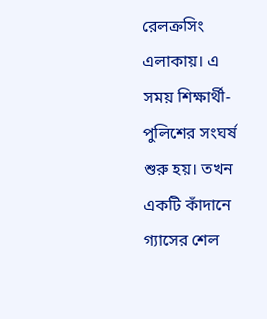রেলক্রসিং এলাকায়। এ সময় শিক্ষার্থী-পুলিশের সংঘর্ষ শুরু হয়। তখন একটি কাঁদানে গ্যাসের শেল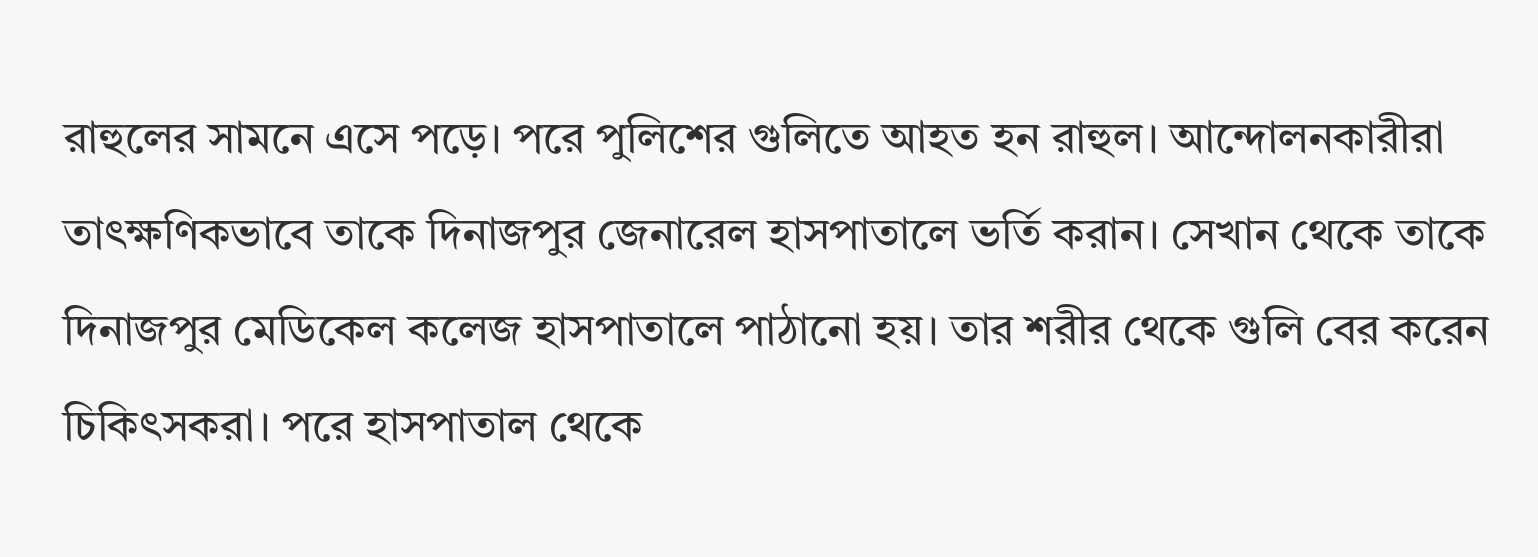রাহুলের সামনে এসে পড়ে। পরে পুলিশের গুলিতে আহত হন রাহুল। আন্দোলনকারীরা তাৎক্ষণিকভাবে তাকে দিনাজপুর জেনারেল হাসপাতালে ভর্তি করান। সেখান থেকে তাকে দিনাজপুর মেডিকেল কলেজ হাসপাতালে পাঠানো হয়। তার শরীর থেকে গুলি বের করেন চিকিৎসকরা। পরে হাসপাতাল থেকে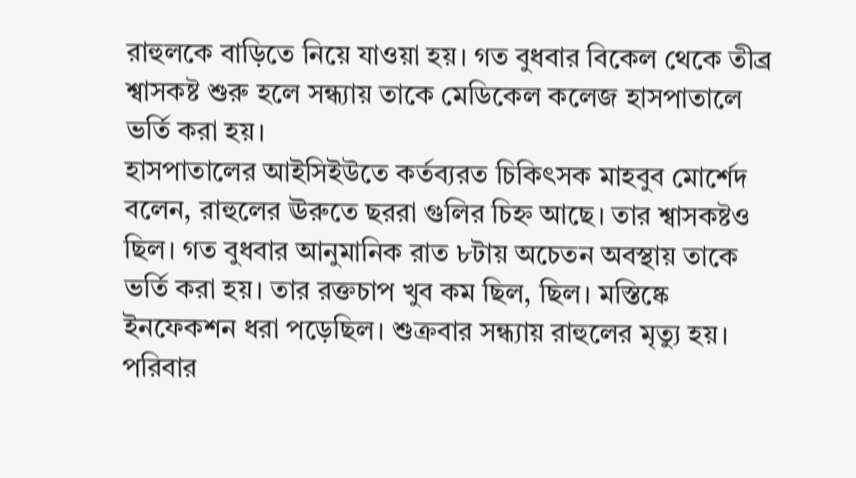রাহুলকে বাড়িতে নিয়ে যাওয়া হয়। গত বুধবার বিকেল থেকে তীব্র শ্বাসকষ্ট শুরু হলে সন্ধ্যায় তাকে মেডিকেল কলেজ হাসপাতালে ভর্তি করা হয়।
হাসপাতালের আইসিইউতে কর্তব্যরত চিকিৎসক মাহবুব মোর্শেদ বলেন, রাহুলের ঊরুতে ছররা গুলির চিহ্ন আছে। তার শ্বাসকষ্টও ছিল। গত বুধবার আনুমানিক রাত ৮টায় অচেতন অবস্থায় তাকে ভর্তি করা হয়। তার রক্তচাপ খুব কম ছিল, ছিল। মস্তিষ্কে ইনফেকশন ধরা পড়েছিল। শুক্রবার সন্ধ্যায় রাহুলের মৃত্যু হয়।
পরিবার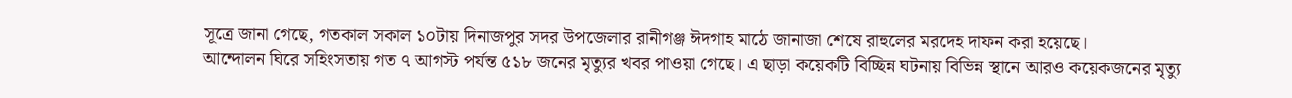সূত্রে জানা গেছে, গতকাল সকাল ১০টায় দিনাজপুর সদর উপজেলার রানীগঞ্জ ঈদগাহ মাঠে জানাজা শেষে রাহুলের মরদেহ দাফন করা হয়েছে।
আন্দোলন ঘিরে সহিংসতায় গত ৭ আগস্ট পর্যন্ত ৫১৮ জনের মৃত্যুর খবর পাওয়া গেছে। এ ছাড়া কয়েকটি বিচ্ছিন্ন ঘটনায় বিভিন্ন স্থানে আরও কয়েকজনের মৃত্যু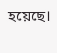হয়েছে।